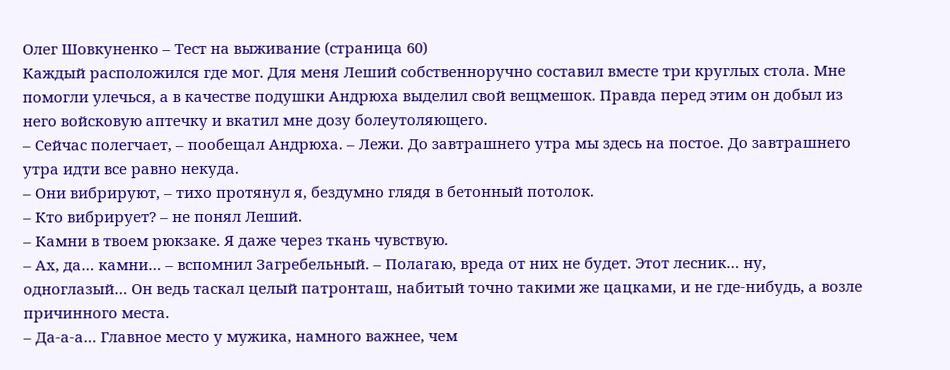Олег Шовкуненко – Тест на выживание (страница 60)
Каждый расположился где мог. Для меня Леший собственноручно составил вместе три круглых стола. Мне помогли улечься, а в качестве подушки Андрюха выделил свой вещмешок. Правда перед этим он добыл из него войсковую аптечку и вкатил мне дозу болеутоляющего.
– Сейчас полегчает, – пообещал Андрюха. – Лежи. До завтрашнего утра мы здесь на постое. До завтрашнего утра идти все равно некуда.
– Они вибрируют, – тихо протянул я, бездумно глядя в бетонный потолок.
– Кто вибрирует? – не понял Леший.
– Камни в твоем рюкзаке. Я даже через ткань чувствую.
– Ах, да… камни… – вспомнил Загребельный. – Полагаю, вреда от них не будет. Этот лесник… ну, одноглазый… Он ведь таскал целый патронташ, набитый точно такими же цацками, и не где-нибудь, а возле причинного места.
– Да-а-а… Главное место у мужика, намного важнее, чем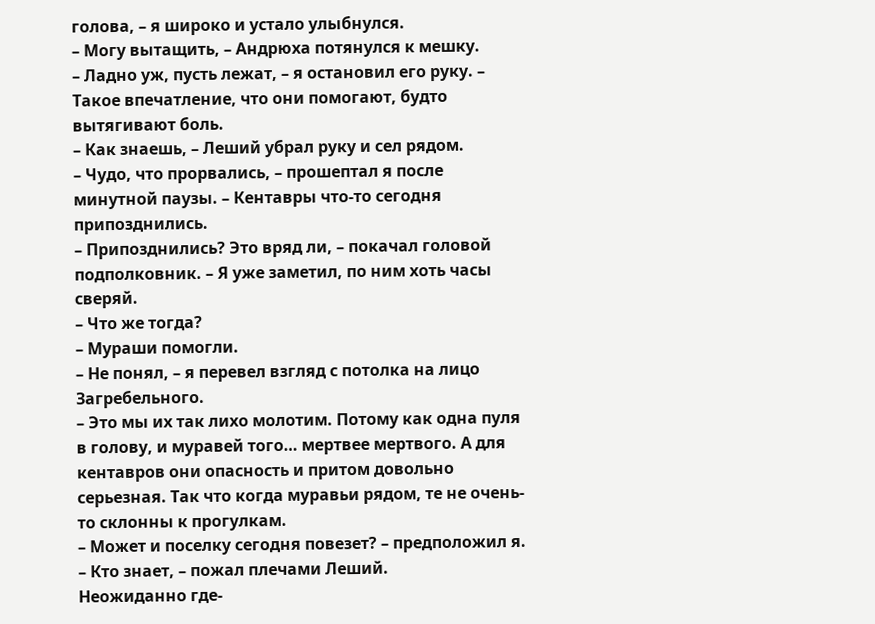голова, – я широко и устало улыбнулся.
– Могу вытащить, – Андрюха потянулся к мешку.
– Ладно уж, пусть лежат, – я остановил его руку. – Такое впечатление, что они помогают, будто вытягивают боль.
– Как знаешь, – Леший убрал руку и сел рядом.
– Чудо, что прорвались, – прошептал я после минутной паузы. – Кентавры что-то сегодня припозднились.
– Припозднились? Это вряд ли, – покачал головой подполковник. – Я уже заметил, по ним хоть часы сверяй.
– Что же тогда?
– Мураши помогли.
– Не понял, – я перевел взгляд с потолка на лицо Загребельного.
– Это мы их так лихо молотим. Потому как одна пуля в голову, и муравей того… мертвее мертвого. А для кентавров они опасность и притом довольно серьезная. Так что когда муравьи рядом, те не очень-то склонны к прогулкам.
– Может и поселку сегодня повезет? – предположил я.
– Кто знает, – пожал плечами Леший.
Неожиданно где-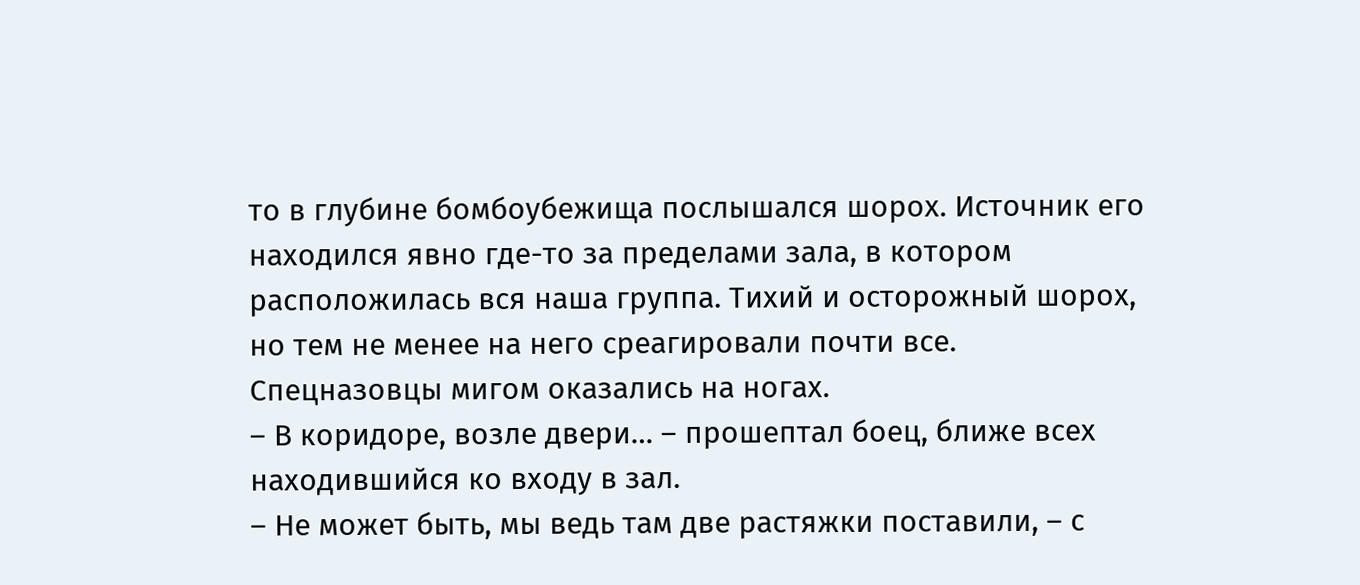то в глубине бомбоубежища послышался шорох. Источник его находился явно где-то за пределами зала, в котором расположилась вся наша группа. Тихий и осторожный шорох, но тем не менее на него среагировали почти все. Спецназовцы мигом оказались на ногах.
– В коридоре, возле двери… – прошептал боец, ближе всех находившийся ко входу в зал.
– Не может быть, мы ведь там две растяжки поставили, – с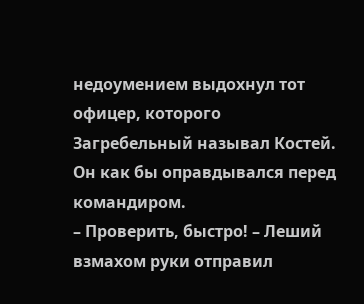недоумением выдохнул тот офицер, которого Загребельный называл Костей. Он как бы оправдывался перед командиром.
– Проверить, быстро! – Леший взмахом руки отправил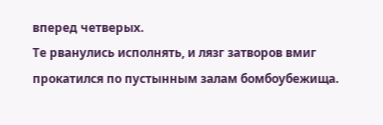вперед четверых.
Те рванулись исполнять, и лязг затворов вмиг прокатился по пустынным залам бомбоубежища.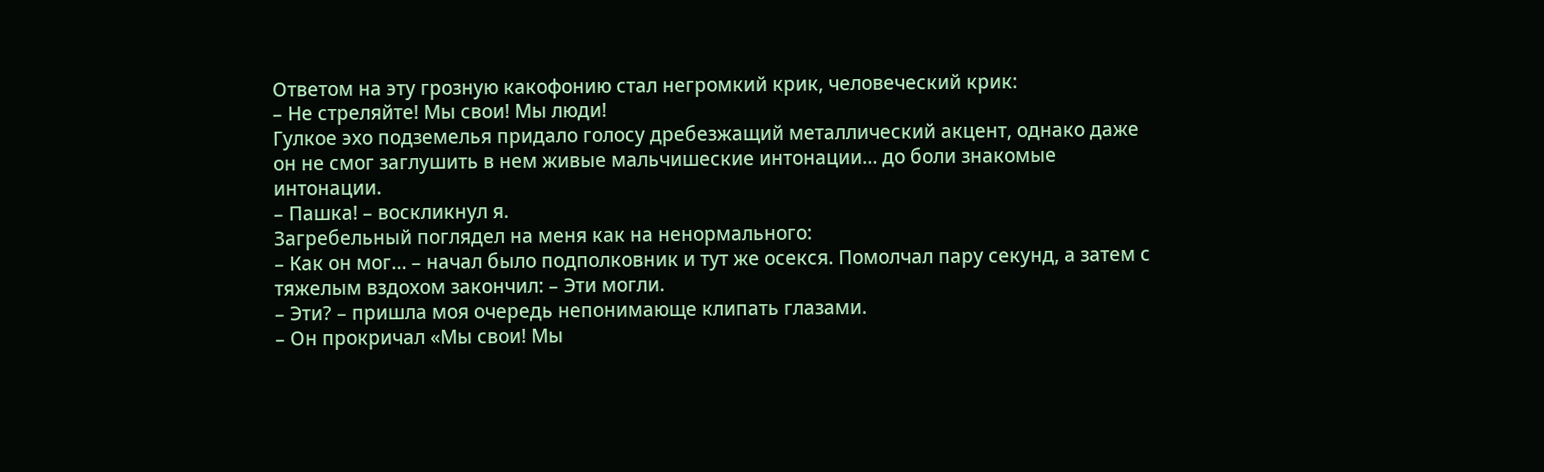Ответом на эту грозную какофонию стал негромкий крик, человеческий крик:
– Не стреляйте! Мы свои! Мы люди!
Гулкое эхо подземелья придало голосу дребезжащий металлический акцент, однако даже он не смог заглушить в нем живые мальчишеские интонации… до боли знакомые интонации.
– Пашка! – воскликнул я.
Загребельный поглядел на меня как на ненормального:
– Как он мог… – начал было подполковник и тут же осекся. Помолчал пару секунд, а затем с тяжелым вздохом закончил: – Эти могли.
– Эти? – пришла моя очередь непонимающе клипать глазами.
– Он прокричал «Мы свои! Мы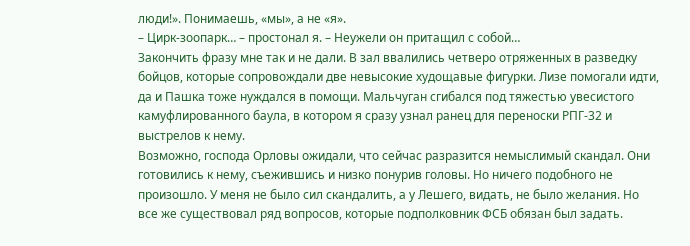люди!». Понимаешь, «мы», а не «я».
– Цирк-зоопарк… – простонал я. – Неужели он притащил с собой…
Закончить фразу мне так и не дали. В зал ввалились четверо отряженных в разведку бойцов, которые сопровождали две невысокие худощавые фигурки. Лизе помогали идти, да и Пашка тоже нуждался в помощи. Мальчуган сгибался под тяжестью увесистого камуфлированного баула, в котором я сразу узнал ранец для переноски РПГ-32 и выстрелов к нему.
Возможно, господа Орловы ожидали, что сейчас разразится немыслимый скандал. Они готовились к нему, съежившись и низко понурив головы. Но ничего подобного не произошло. У меня не было сил скандалить, а у Лешего, видать, не было желания. Но все же существовал ряд вопросов, которые подполковник ФСБ обязан был задать.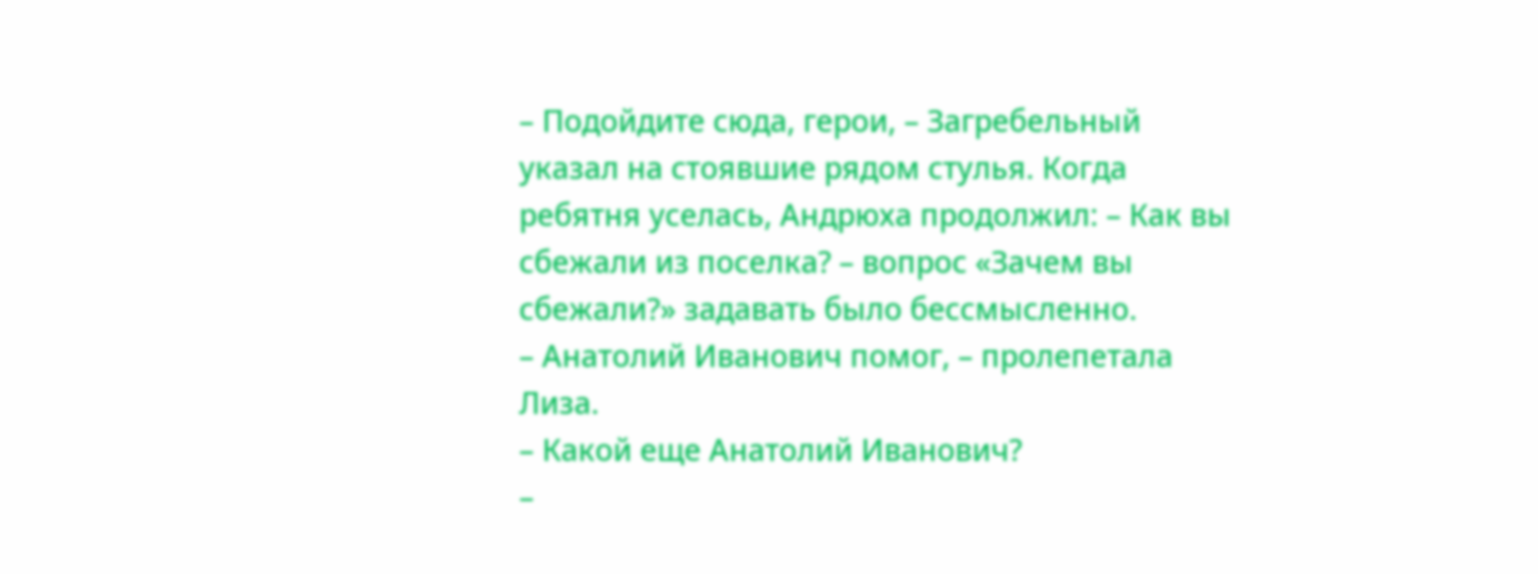– Подойдите сюда, герои, – Загребельный указал на стоявшие рядом стулья. Когда ребятня уселась, Андрюха продолжил: – Как вы сбежали из поселка? – вопрос «Зачем вы сбежали?» задавать было бессмысленно.
– Анатолий Иванович помог, – пролепетала Лиза.
– Какой еще Анатолий Иванович?
–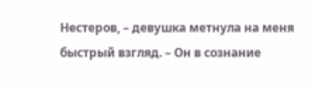Нестеров, – девушка метнула на меня быстрый взгляд. – Он в сознание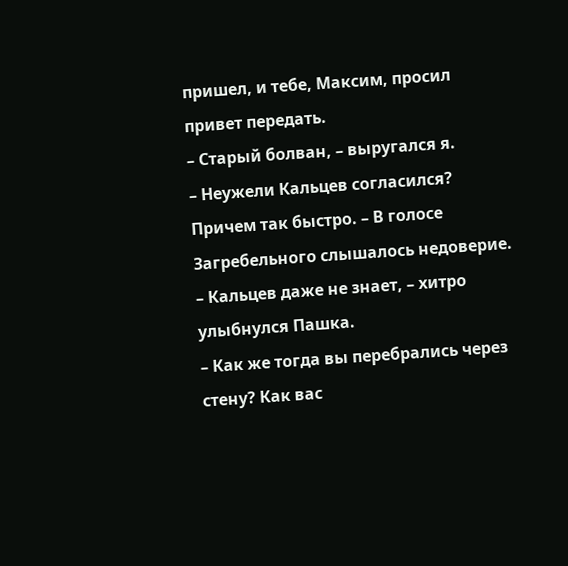пришел, и тебе, Максим, просил привет передать.
– Старый болван, – выругался я.
– Неужели Кальцев согласился? Причем так быстро. – В голосе Загребельного слышалось недоверие.
– Кальцев даже не знает, – хитро улыбнулся Пашка.
– Как же тогда вы перебрались через стену? Как вас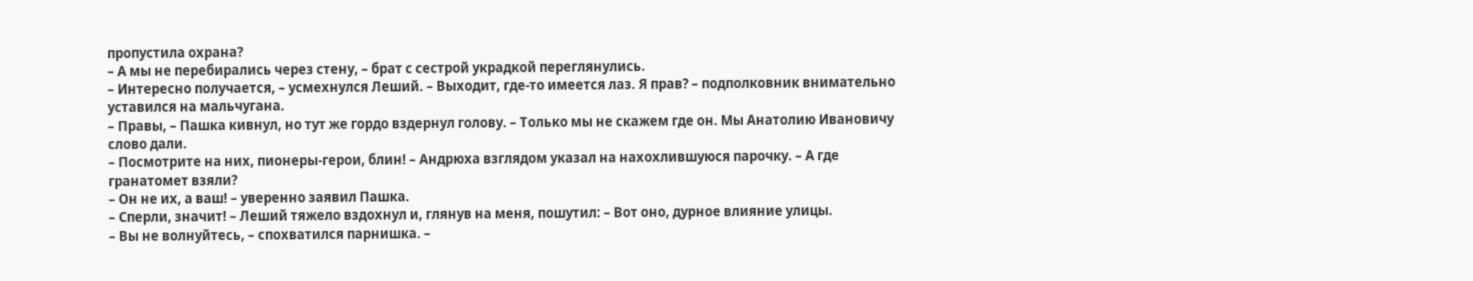пропустила охрана?
– А мы не перебирались через стену, – брат с сестрой украдкой переглянулись.
– Интересно получается, – усмехнулся Леший. – Выходит, где-то имеется лаз. Я прав? – подполковник внимательно уставился на мальчугана.
– Правы, – Пашка кивнул, но тут же гордо вздернул голову. – Только мы не скажем где он. Мы Анатолию Ивановичу слово дали.
– Посмотрите на них, пионеры-герои, блин! – Андрюха взглядом указал на нахохлившуюся парочку. – А где гранатомет взяли?
– Он не их, а ваш! – уверенно заявил Пашка.
– Сперли, значит! – Леший тяжело вздохнул и, глянув на меня, пошутил: – Вот оно, дурное влияние улицы.
– Вы не волнуйтесь, – спохватился парнишка. –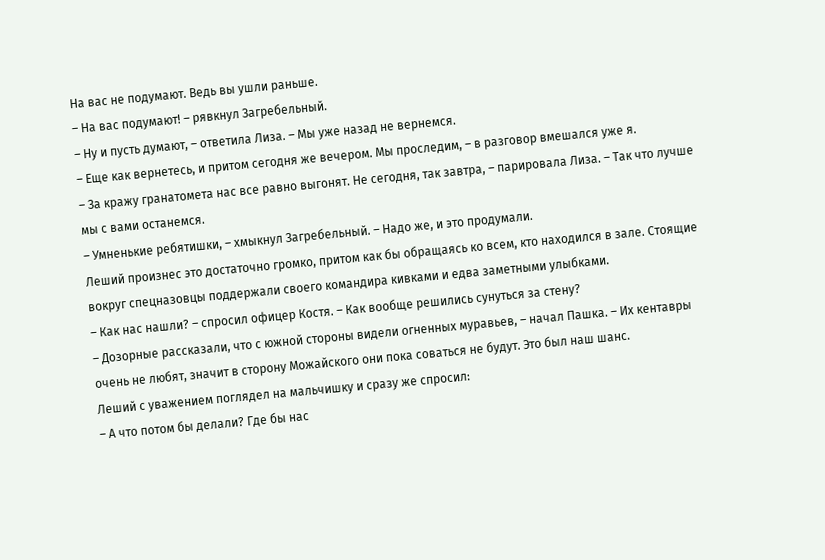На вас не подумают. Ведь вы ушли раньше.
– На вас подумают! – рявкнул Загребельный.
– Ну и пусть думают, – ответила Лиза. – Мы уже назад не вернемся.
– Еще как вернетесь, и притом сегодня же вечером. Мы проследим, – в разговор вмешался уже я.
– За кражу гранатомета нас все равно выгонят. Не сегодня, так завтра, – парировала Лиза. – Так что лучше мы с вами останемся.
– Умненькие ребятишки, – хмыкнул Загребельный. – Надо же, и это продумали.
Леший произнес это достаточно громко, притом как бы обращаясь ко всем, кто находился в зале. Стоящие вокруг спецназовцы поддержали своего командира кивками и едва заметными улыбками.
– Как нас нашли? – спросил офицер Костя. – Как вообще решились сунуться за стену?
– Дозорные рассказали, что с южной стороны видели огненных муравьев, – начал Пашка. – Их кентавры очень не любят, значит в сторону Можайского они пока соваться не будут. Это был наш шанс.
Леший с уважением поглядел на мальчишку и сразу же спросил:
– А что потом бы делали? Где бы нас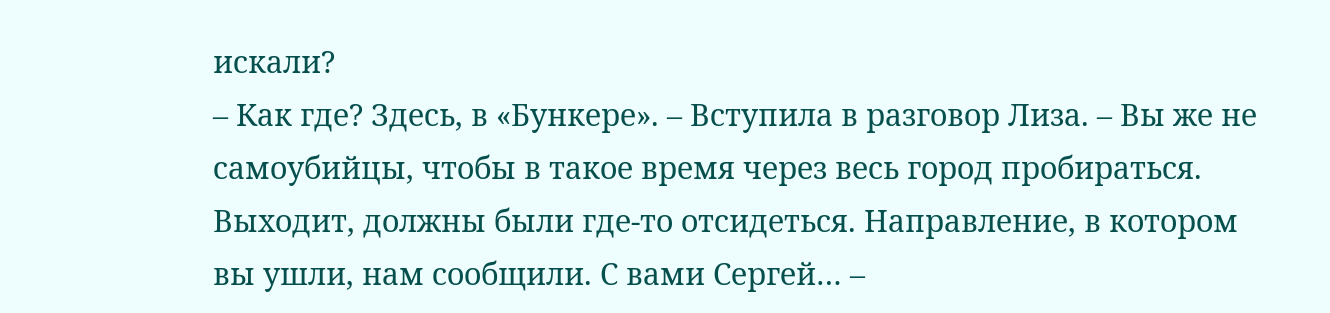искали?
– Как где? Здесь, в «Бункере». – Вступила в разговор Лиза. – Вы же не самоубийцы, чтобы в такое время через весь город пробираться. Выходит, должны были где-то отсидеться. Направление, в котором вы ушли, нам сообщили. С вами Сергей… –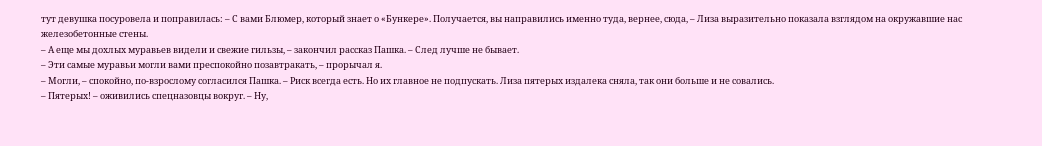тут девушка посуровела и поправилась: – С вами Блюмер, который знает о «Бункере». Получается, вы направились именно туда, вернее, сюда, – Лиза выразительно показала взглядом на окружавшие нас железобетонные стены.
– А еще мы дохлых муравьев видели и свежие гильзы, – закончил рассказ Пашка. – След лучше не бывает.
– Эти самые муравьи могли вами преспокойно позавтракать, – прорычал я.
– Могли, – спокойно, по-взрослому согласился Пашка. – Риск всегда есть. Но их главное не подпускать. Лиза пятерых издалека сняла, так они больше и не совались.
– Пятерых! – оживились спецназовцы вокруг. – Ну,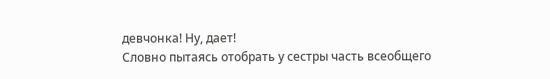девчонка! Ну, дает!
Словно пытаясь отобрать у сестры часть всеобщего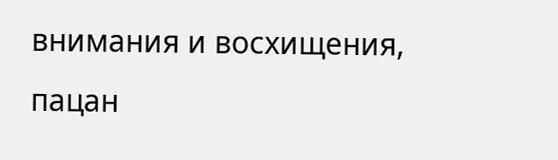внимания и восхищения, пацан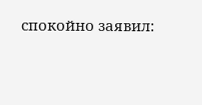спокойно заявил: